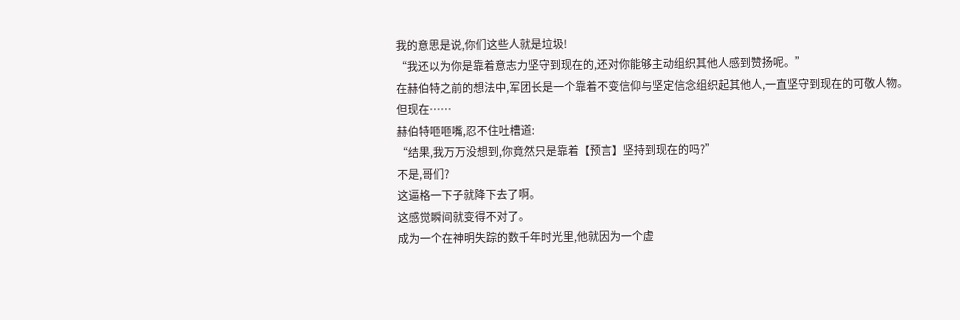我的意思是说,你们这些人就是垃圾!
“我还以为你是靠着意志力坚守到现在的,还对你能够主动组织其他人感到赞扬呢。”
在赫伯特之前的想法中,军团长是一个靠着不变信仰与坚定信念组织起其他人,一直坚守到现在的可敬人物。
但现在……
赫伯特咂咂嘴,忍不住吐槽道:
“结果,我万万没想到,你竟然只是靠着【预言】坚持到现在的吗?”
不是,哥们?
这逼格一下子就降下去了啊。
这感觉瞬间就变得不对了。
成为一个在神明失踪的数千年时光里,他就因为一个虚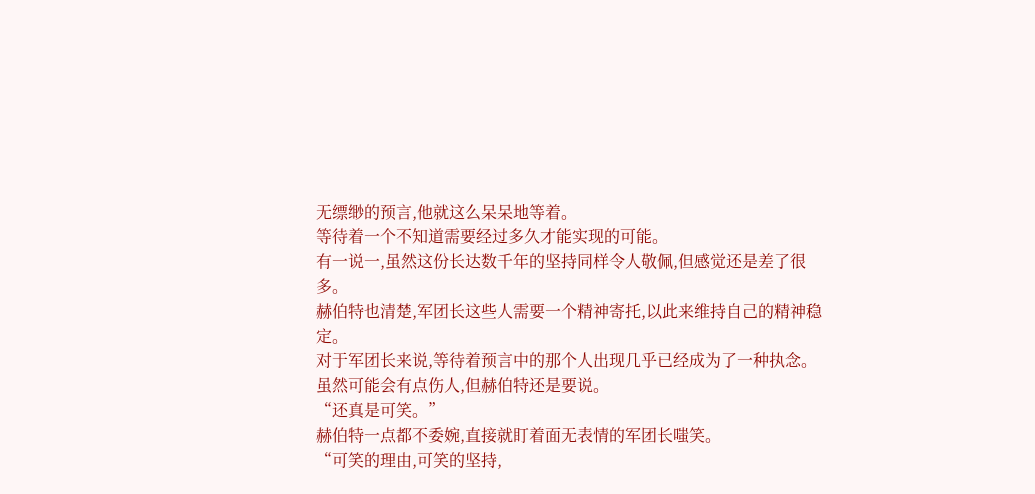无缥缈的预言,他就这么呆呆地等着。
等待着一个不知道需要经过多久才能实现的可能。
有一说一,虽然这份长达数千年的坚持同样令人敬佩,但感觉还是差了很多。
赫伯特也清楚,军团长这些人需要一个精神寄托,以此来维持自己的精神稳定。
对于军团长来说,等待着预言中的那个人出现几乎已经成为了一种执念。
虽然可能会有点伤人,但赫伯特还是要说。
“还真是可笑。”
赫伯特一点都不委婉,直接就盯着面无表情的军团长嗤笑。
“可笑的理由,可笑的坚持,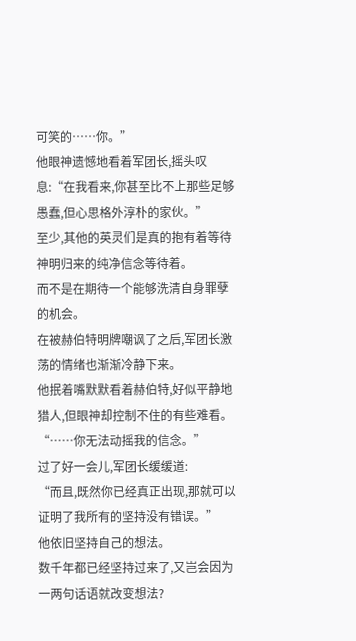可笑的……你。”
他眼神遗憾地看着军团长,摇头叹息:“在我看来,你甚至比不上那些足够愚蠢,但心思格外淳朴的家伙。”
至少,其他的英灵们是真的抱有着等待神明归来的纯净信念等待着。
而不是在期待一个能够洗清自身罪孽的机会。
在被赫伯特明牌嘲讽了之后,军团长激荡的情绪也渐渐冷静下来。
他抿着嘴默默看着赫伯特,好似平静地猎人,但眼神却控制不住的有些难看。
“……你无法动摇我的信念。”
过了好一会儿,军团长缓缓道:
“而且,既然你已经真正出现,那就可以证明了我所有的坚持没有错误。”
他依旧坚持自己的想法。
数千年都已经坚持过来了,又岂会因为一两句话语就改变想法?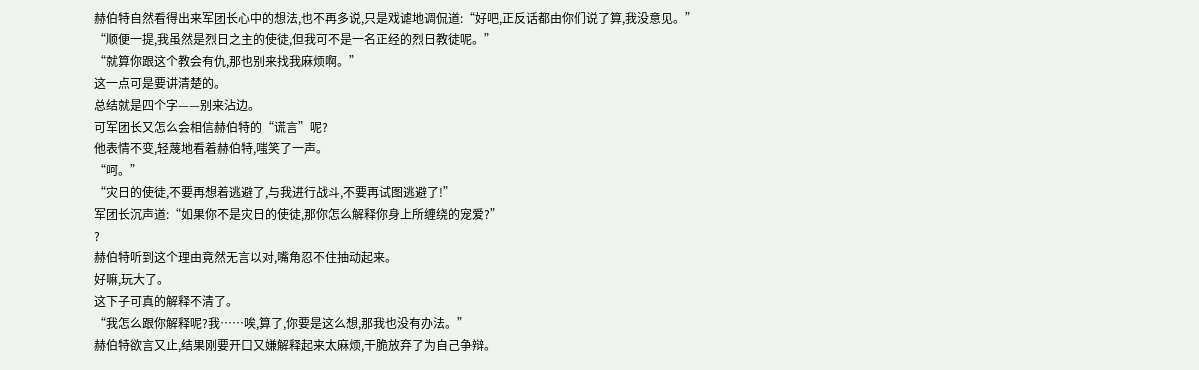赫伯特自然看得出来军团长心中的想法,也不再多说,只是戏谑地调侃道:“好吧,正反话都由你们说了算,我没意见。”
“顺便一提,我虽然是烈日之主的使徒,但我可不是一名正经的烈日教徒呢。”
“就算你跟这个教会有仇,那也别来找我麻烦啊。”
这一点可是要讲清楚的。
总结就是四个字——别来沾边。
可军团长又怎么会相信赫伯特的“谎言”呢?
他表情不变,轻蔑地看着赫伯特,嗤笑了一声。
“呵。”
“灾日的使徒,不要再想着逃避了,与我进行战斗,不要再试图逃避了!”
军团长沉声道:“如果你不是灾日的使徒,那你怎么解释你身上所缠绕的宠爱?”
?
赫伯特听到这个理由竟然无言以对,嘴角忍不住抽动起来。
好嘛,玩大了。
这下子可真的解释不清了。
“我怎么跟你解释呢?我……唉,算了,你要是这么想,那我也没有办法。”
赫伯特欲言又止,结果刚要开口又嫌解释起来太麻烦,干脆放弃了为自己争辩。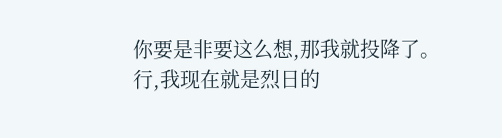你要是非要这么想,那我就投降了。
行,我现在就是烈日的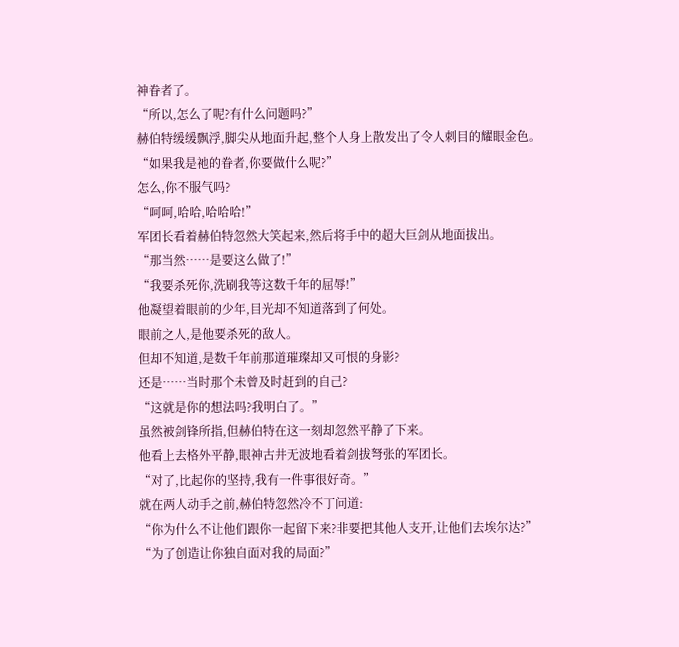神眷者了。
“所以,怎么了呢?有什么问题吗?”
赫伯特缓缓飘浮,脚尖从地面升起,整个人身上散发出了令人刺目的耀眼金色。
“如果我是祂的眷者,你要做什么呢?”
怎么,你不服气吗?
“呵呵,哈哈,哈哈哈!”
军团长看着赫伯特忽然大笑起来,然后将手中的超大巨剑从地面拔出。
“那当然……是要这么做了!”
“我要杀死你,洗刷我等这数千年的屈辱!”
他凝望着眼前的少年,目光却不知道落到了何处。
眼前之人,是他要杀死的敌人。
但却不知道,是数千年前那道璀璨却又可恨的身影?
还是……当时那个未曾及时赶到的自己?
“这就是你的想法吗?我明白了。”
虽然被剑锋所指,但赫伯特在这一刻却忽然平静了下来。
他看上去格外平静,眼神古井无波地看着剑拔弩张的军团长。
“对了,比起你的坚持,我有一件事很好奇。”
就在两人动手之前,赫伯特忽然冷不丁问道:
“你为什么不让他们跟你一起留下来?非要把其他人支开,让他们去埃尔达?”
“为了创造让你独自面对我的局面?”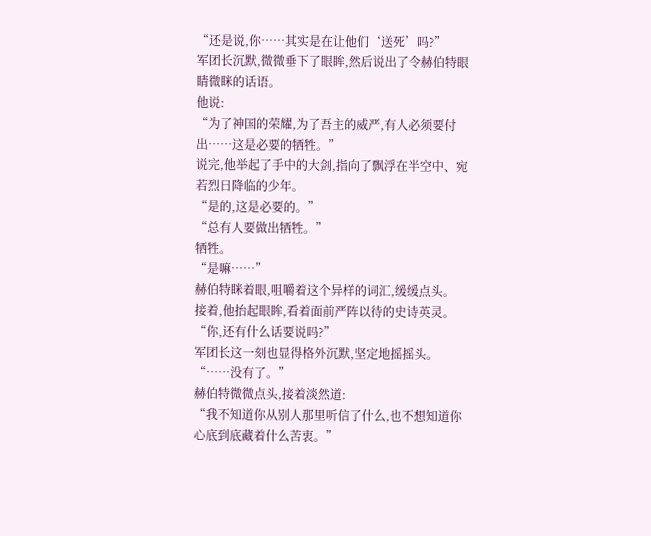“还是说,你……其实是在让他们‘送死’吗?”
军团长沉默,微微垂下了眼眸,然后说出了令赫伯特眼睛微眯的话语。
他说:
“为了神国的荣耀,为了吾主的威严,有人必须要付出……这是必要的牺牲。”
说完,他举起了手中的大剑,指向了飘浮在半空中、宛若烈日降临的少年。
“是的,这是必要的。”
“总有人要做出牺牲。”
牺牲。
“是嘛……”
赫伯特眯着眼,咀嚼着这个异样的词汇,缓缓点头。
接着,他抬起眼眸,看着面前严阵以待的史诗英灵。
“你,还有什么话要说吗?”
军团长这一刻也显得格外沉默,坚定地摇摇头。
“……没有了。”
赫伯特微微点头,接着淡然道:
“我不知道你从别人那里听信了什么,也不想知道你心底到底藏着什么苦衷。”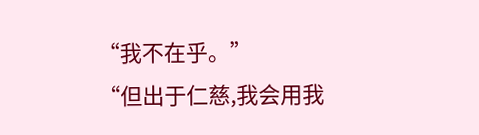“我不在乎。”
“但出于仁慈,我会用我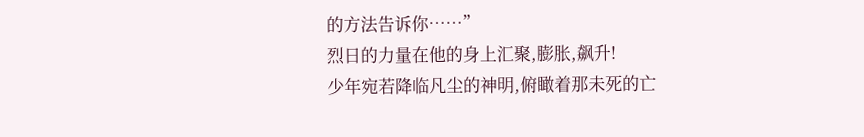的方法告诉你……”
烈日的力量在他的身上汇聚,膨胀,飙升!
少年宛若降临凡尘的神明,俯瞰着那未死的亡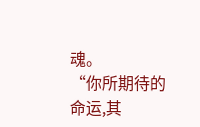魂。
“你所期待的命运,其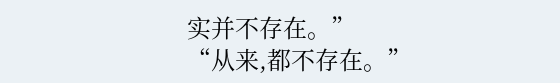实并不存在。”
“从来,都不存在。”